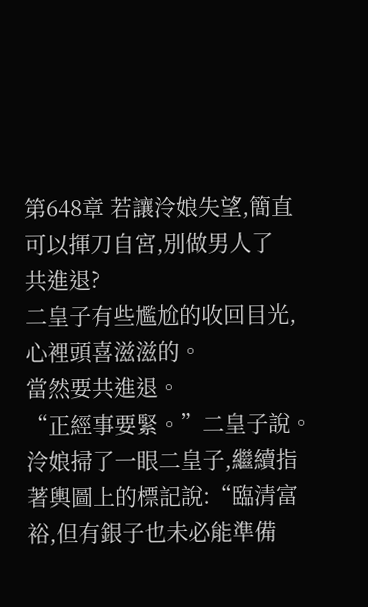第648章 若讓泠娘失望,簡直可以揮刀自宮,別做男人了
共進退?
二皇子有些尷尬的收回目光,心裡頭喜滋滋的。
當然要共進退。
“正經事要緊。”二皇子說。
泠娘掃了一眼二皇子,繼續指著輿圖上的標記說:“臨清富裕,但有銀子也未必能準備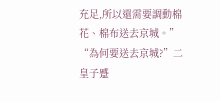充足,所以還需要調動棉花、棉布送去京城。”
“為何要送去京城?”二皇子蹙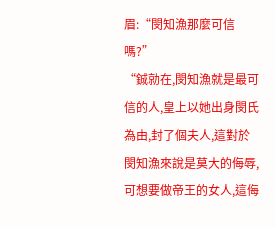眉:“閔知漁那麼可信嗎?”
“鋮勍在,閔知漁就是最可信的人,皇上以她出身閔氏為由,封了個夫人,這對於閔知漁來說是莫大的侮辱,可想要做帝王的女人,這侮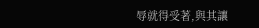辱就得受著,與其讓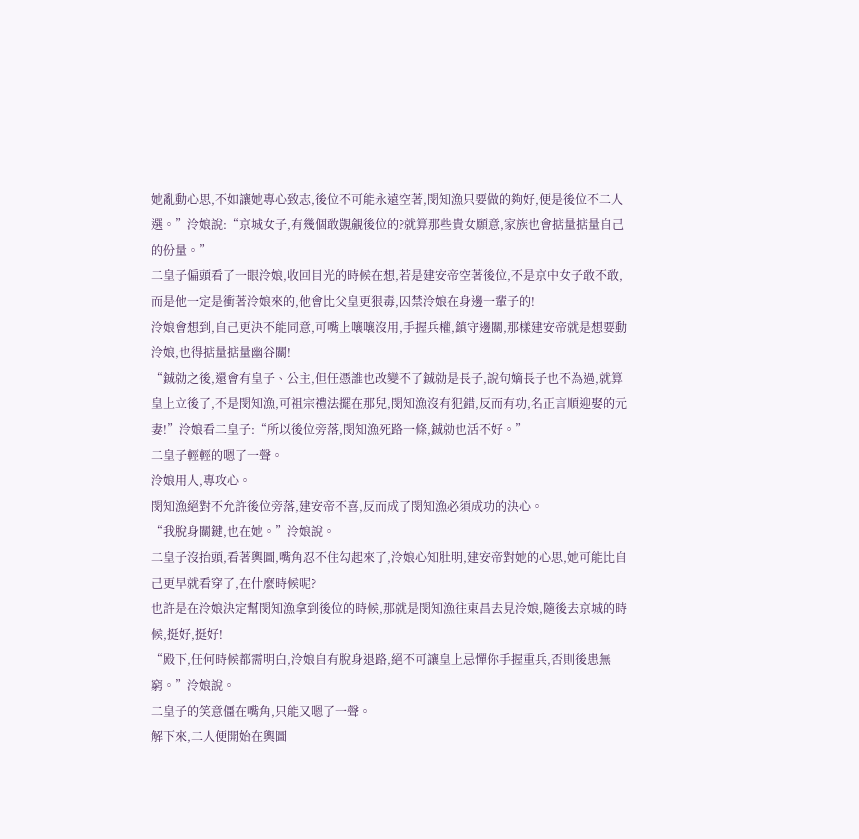她亂動心思,不如讓她專心致志,後位不可能永遠空著,閔知漁只要做的夠好,便是後位不二人選。”泠娘說:“京城女子,有幾個敢覬覦後位的?就算那些貴女願意,家族也會掂量掂量自己的份量。”
二皇子偏頭看了一眼泠娘,收回目光的時候在想,若是建安帝空著後位,不是京中女子敢不敢,而是他一定是衝著泠娘來的,他會比父皇更狠毒,囚禁泠娘在身邊一輩子的!
泠娘會想到,自己更決不能同意,可嘴上嚷嚷沒用,手握兵權,鎮守邊關,那樣建安帝就是想要動泠娘,也得掂量掂量幽谷關!
“鋮勍之後,還會有皇子、公主,但任憑誰也改變不了鋮勍是長子,說句嫡長子也不為過,就算皇上立後了,不是閔知漁,可祖宗禮法擺在那兒,閔知漁沒有犯錯,反而有功,名正言順迎娶的元妻!”泠娘看二皇子:“所以後位旁落,閔知漁死路一條,鋮勍也活不好。”
二皇子輕輕的嗯了一聲。
泠娘用人,專攻心。
閔知漁絕對不允許後位旁落,建安帝不喜,反而成了閔知漁必須成功的決心。
“我脫身關鍵,也在她。”泠娘說。
二皇子沒抬頭,看著輿圖,嘴角忍不住勾起來了,泠娘心知肚明,建安帝對她的心思,她可能比自己更早就看穿了,在什麼時候呢?
也許是在泠娘決定幫閔知漁拿到後位的時候,那就是閔知漁往東昌去見泠娘,隨後去京城的時候,挺好,挺好!
“殿下,任何時候都需明白,泠娘自有脫身退路,絕不可讓皇上忌憚你手握重兵,否則後患無窮。”泠娘說。
二皇子的笑意僵在嘴角,只能又嗯了一聲。
解下來,二人便開始在輿圖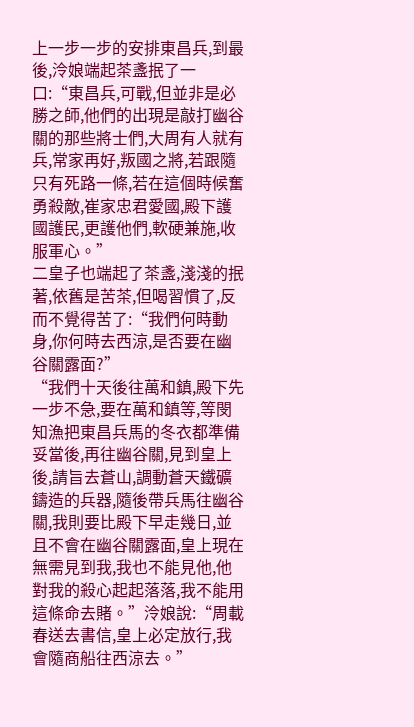上一步一步的安排東昌兵,到最後,泠娘端起茶盞抿了一口:“東昌兵,可戰,但並非是必勝之師,他們的出現是敲打幽谷關的那些將士們,大周有人就有兵,常家再好,叛國之將,若跟隨只有死路一條,若在這個時候奮勇殺敵,崔家忠君愛國,殿下護國護民,更護他們,軟硬兼施,收服軍心。”
二皇子也端起了茶盞,淺淺的抿著,依舊是苦茶,但喝習慣了,反而不覺得苦了:“我們何時動身,你何時去西涼,是否要在幽谷關露面?”
“我們十天後往萬和鎮,殿下先一步不急,要在萬和鎮等,等閔知漁把東昌兵馬的冬衣都準備妥當後,再往幽谷關,見到皇上後,請旨去蒼山,調動蒼天鐵礦鑄造的兵器,隨後帶兵馬往幽谷關,我則要比殿下早走幾日,並且不會在幽谷關露面,皇上現在無需見到我,我也不能見他,他對我的殺心起起落落,我不能用這條命去賭。”泠娘說:“周載春送去書信,皇上必定放行,我會隨商船往西涼去。”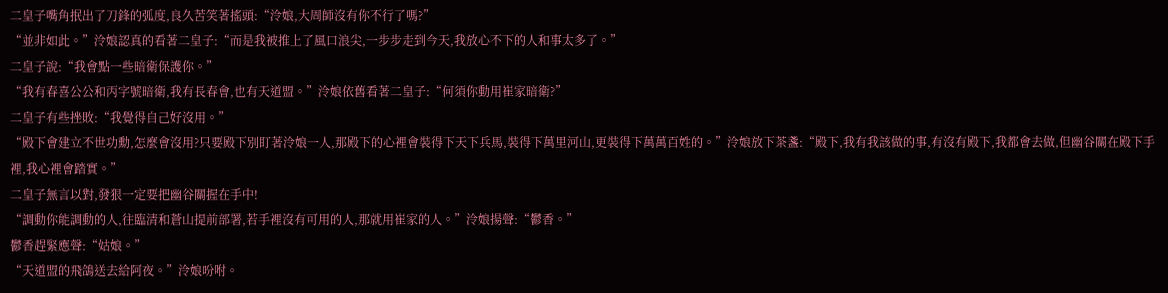二皇子嘴角抿出了刀鋒的弧度,良久苦笑著搖頭:“泠娘,大周師沒有你不行了嗎?”
“並非如此。”泠娘認真的看著二皇子:“而是我被推上了風口浪尖,一步步走到今天,我放心不下的人和事太多了。”
二皇子說:“我會點一些暗衛保護你。”
“我有春喜公公和丙字號暗衛,我有長春會,也有天道盟。”泠娘依舊看著二皇子:“何須你動用崔家暗衛?”
二皇子有些挫敗:“我覺得自己好沒用。”
“殿下會建立不世功勳,怎麼會沒用?只要殿下別盯著泠娘一人,那殿下的心裡會裝得下天下兵馬,裝得下萬里河山,更裝得下萬萬百姓的。”泠娘放下茶盞:“殿下,我有我該做的事,有沒有殿下,我都會去做,但幽谷關在殿下手裡,我心裡會踏實。”
二皇子無言以對,發狠一定要把幽谷關握在手中!
“調動你能調動的人,往臨清和蒼山提前部署,若手裡沒有可用的人,那就用崔家的人。”泠娘揚聲:“鬱香。”
鬱香趕緊應聲:“姑娘。”
“天道盟的飛鴿送去給阿夜。”泠娘吩咐。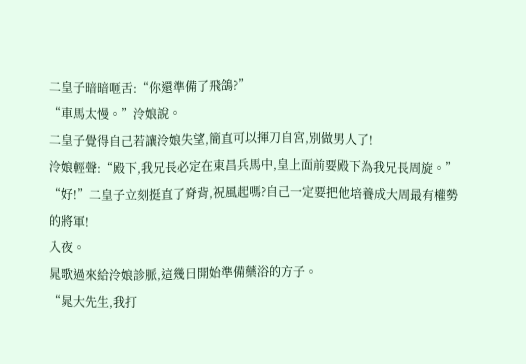二皇子暗暗咂舌:“你還準備了飛鴿?”
“車馬太慢。”泠娘說。
二皇子覺得自己若讓泠娘失望,簡直可以揮刀自宮,別做男人了!
泠娘輕聲:“殿下,我兄長必定在東昌兵馬中,皇上面前要殿下為我兄長周旋。”
“好!”二皇子立刻挺直了脊背,祝風起嗎?自己一定要把他培養成大周最有權勢的將軍!
入夜。
晁歌過來給泠娘診脈,這幾日開始準備藥浴的方子。
“晁大先生,我打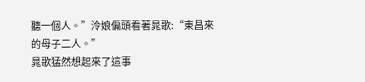聽一個人。”泠娘偏頭看著晁歌:“東昌來的母子二人。”
晁歌猛然想起來了這事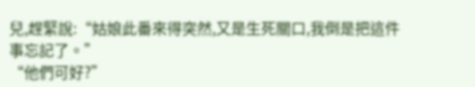兒,趕緊說:“姑娘此番來得突然,又是生死關口,我倒是把這件事忘記了。”
“他們可好?”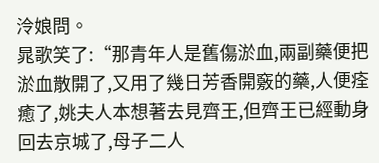泠娘問。
晁歌笑了:“那青年人是舊傷淤血,兩副藥便把淤血散開了,又用了幾日芳香開竅的藥,人便痊癒了,姚夫人本想著去見齊王,但齊王已經動身回去京城了,母子二人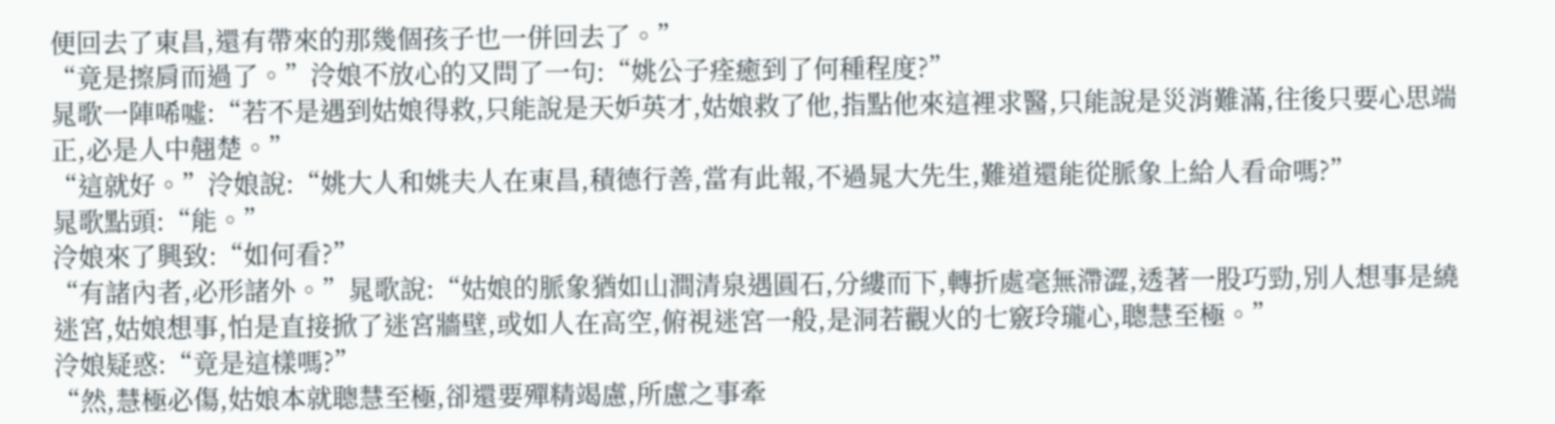便回去了東昌,還有帶來的那幾個孩子也一併回去了。”
“竟是擦肩而過了。”泠娘不放心的又問了一句:“姚公子痊癒到了何種程度?”
晁歌一陣唏噓:“若不是遇到姑娘得救,只能說是天妒英才,姑娘救了他,指點他來這裡求醫,只能說是災消難滿,往後只要心思端正,必是人中翹楚。”
“這就好。”泠娘說:“姚大人和姚夫人在東昌,積德行善,當有此報,不過晁大先生,難道還能從脈象上給人看命嗎?”
晁歌點頭:“能。”
泠娘來了興致:“如何看?”
“有諸內者,必形諸外。”晁歌說:“姑娘的脈象猶如山澗清泉遇圓石,分縷而下,轉折處毫無滯澀,透著一股巧勁,別人想事是繞迷宮,姑娘想事,怕是直接掀了迷宮牆壁,或如人在高空,俯視迷宮一般,是洞若觀火的七竅玲瓏心,聰慧至極。”
泠娘疑惑:“竟是這樣嗎?”
“然,慧極必傷,姑娘本就聰慧至極,卻還要殫精竭慮,所慮之事牽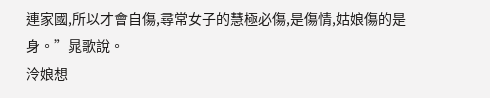連家國,所以才會自傷,尋常女子的慧極必傷,是傷情,姑娘傷的是身。”晁歌說。
泠娘想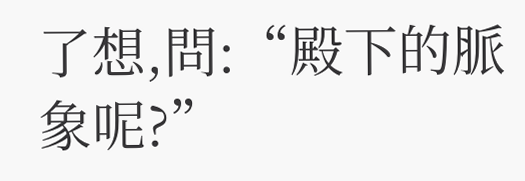了想,問:“殿下的脈象呢?”